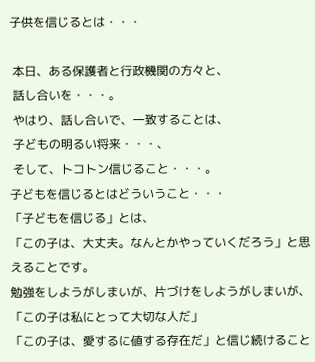子供を信じるとは・・・

 本日、ある保護者と行政機関の方々と、
 話し合いを・・・。
 やはり、話し合いで、一致することは、
 子どもの明るい将来・・・、
 そして、トコトン信じること・・・。
子どもを信じるとはどういうこと・・・
「子どもを信じる」とは、
「この子は、大丈夫。なんとかやっていくだろう」と思えることです。
勉強をしようがしまいが、片づけをしようがしまいが、
「この子は私にとって大切な人だ」
「この子は、愛するに値する存在だ」と信じ続けること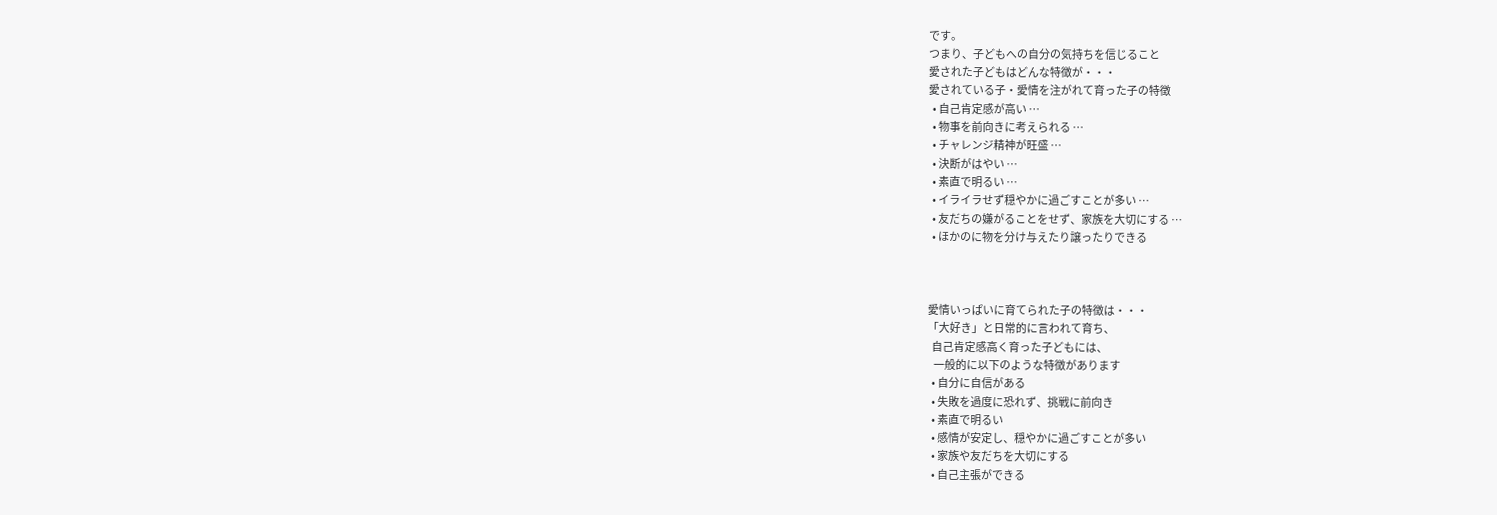です。
つまり、子どもへの自分の気持ちを信じること
愛された子どもはどんな特徴が・・・
愛されている子・愛情を注がれて育った子の特徴
  • 自己肯定感が高い …
  • 物事を前向きに考えられる …
  • チャレンジ精神が旺盛 …
  • 決断がはやい …
  • 素直で明るい …
  • イライラせず穏やかに過ごすことが多い …
  • 友だちの嫌がることをせず、家族を大切にする …
  • ほかのに物を分け与えたり譲ったりできる



愛情いっぱいに育てられた子の特徴は・・・
「大好き」と日常的に言われて育ち、
  自己肯定感高く育った子どもには、
   一般的に以下のような特徴があります
  • 自分に自信がある
  • 失敗を過度に恐れず、挑戦に前向き
  • 素直で明るい
  • 感情が安定し、穏やかに過ごすことが多い
  • 家族や友だちを大切にする
  • 自己主張ができる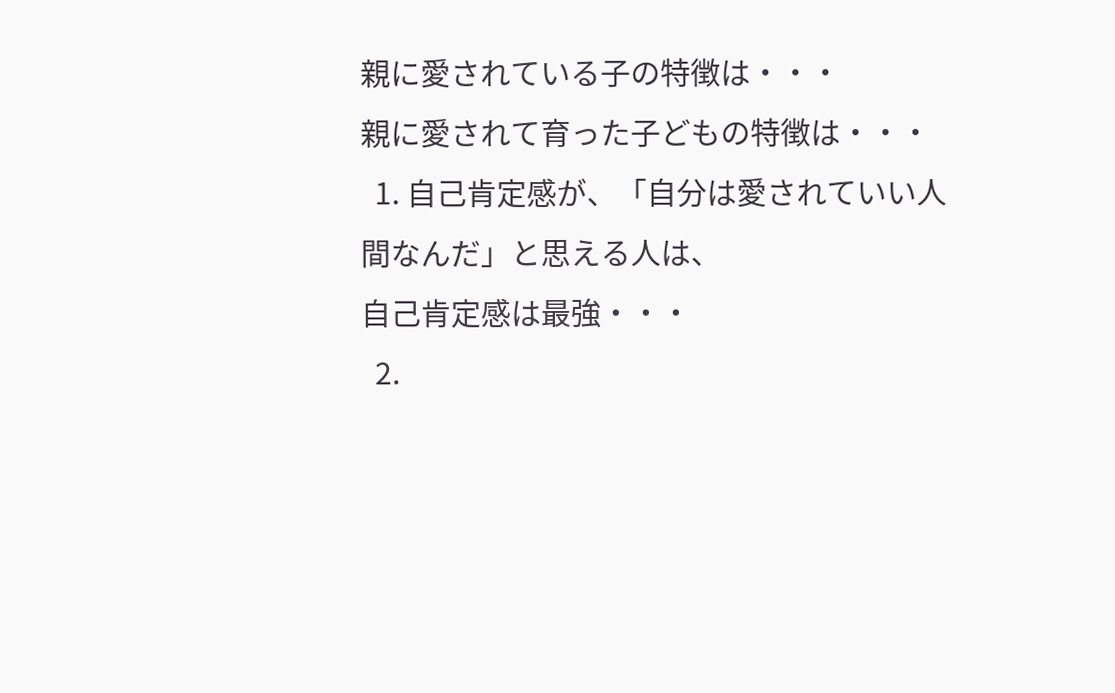親に愛されている子の特徴は・・・
親に愛されて育った子どもの特徴は・・・
  1. 自己肯定感が、「自分は愛されていい人間なんだ」と思える人は、                                                             自己肯定感は最強・・・
  2.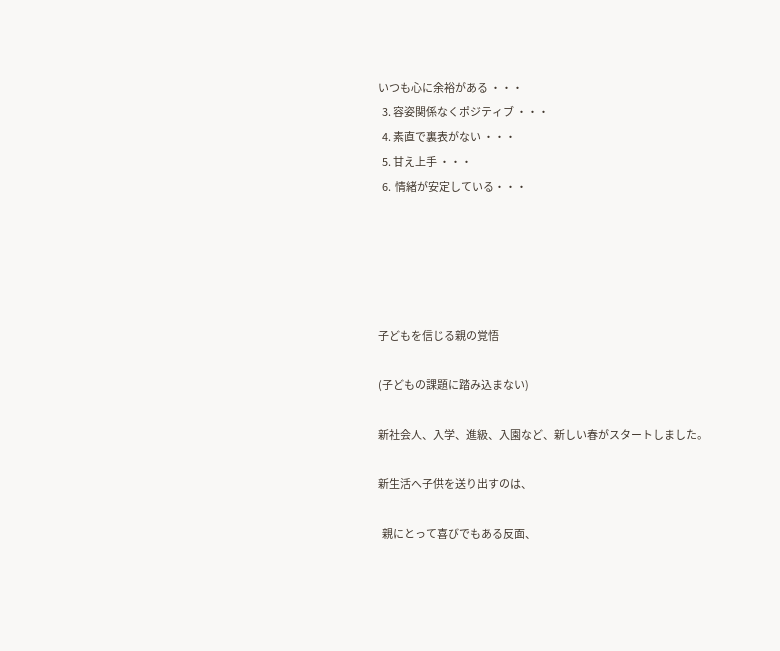いつも心に余裕がある ・・・
  3. 容姿関係なくポジティブ ・・・
  4. 素直で裏表がない ・・・
  5. 甘え上手 ・・・
  6.  情緒が安定している・・・





子どもを信じる親の覚悟

(子どもの課題に踏み込まない)

新社会人、入学、進級、入園など、新しい春がスタートしました。

新生活へ子供を送り出すのは、

  親にとって喜びでもある反面、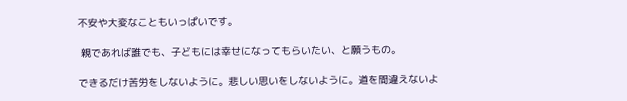不安や大変なこともいっぱいです。

 親であれば誰でも、子どもには幸せになってもらいたい、と願うもの。

できるだけ苦労をしないように。悲しい思いをしないように。道を間違えないよ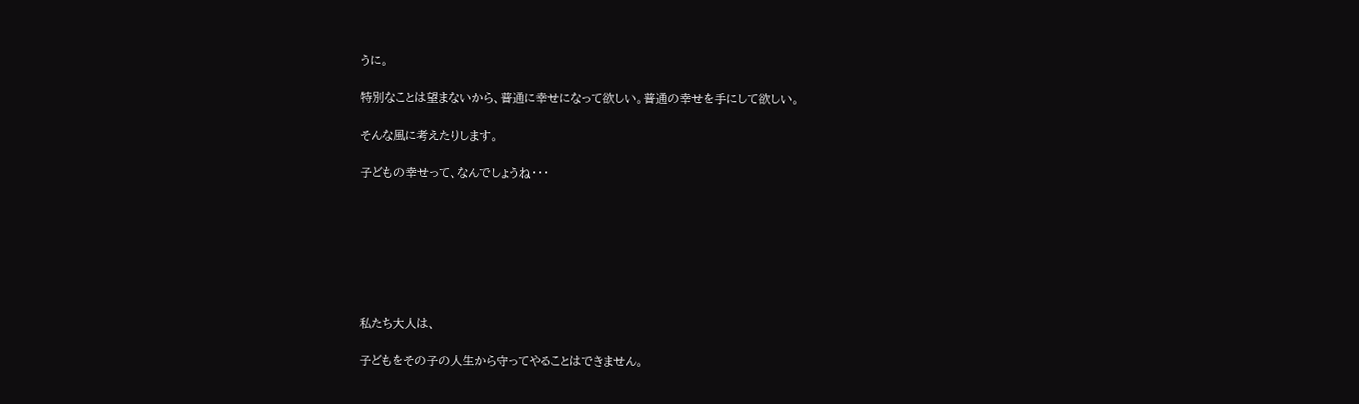うに。

特別なことは望まないから、普通に幸せになって欲しい。普通の幸せを手にして欲しい。

そんな風に考えたりします。

子どもの幸せって、なんでしょうね・・・







私たち大人は、

子どもをその子の人生から守ってやることはできません。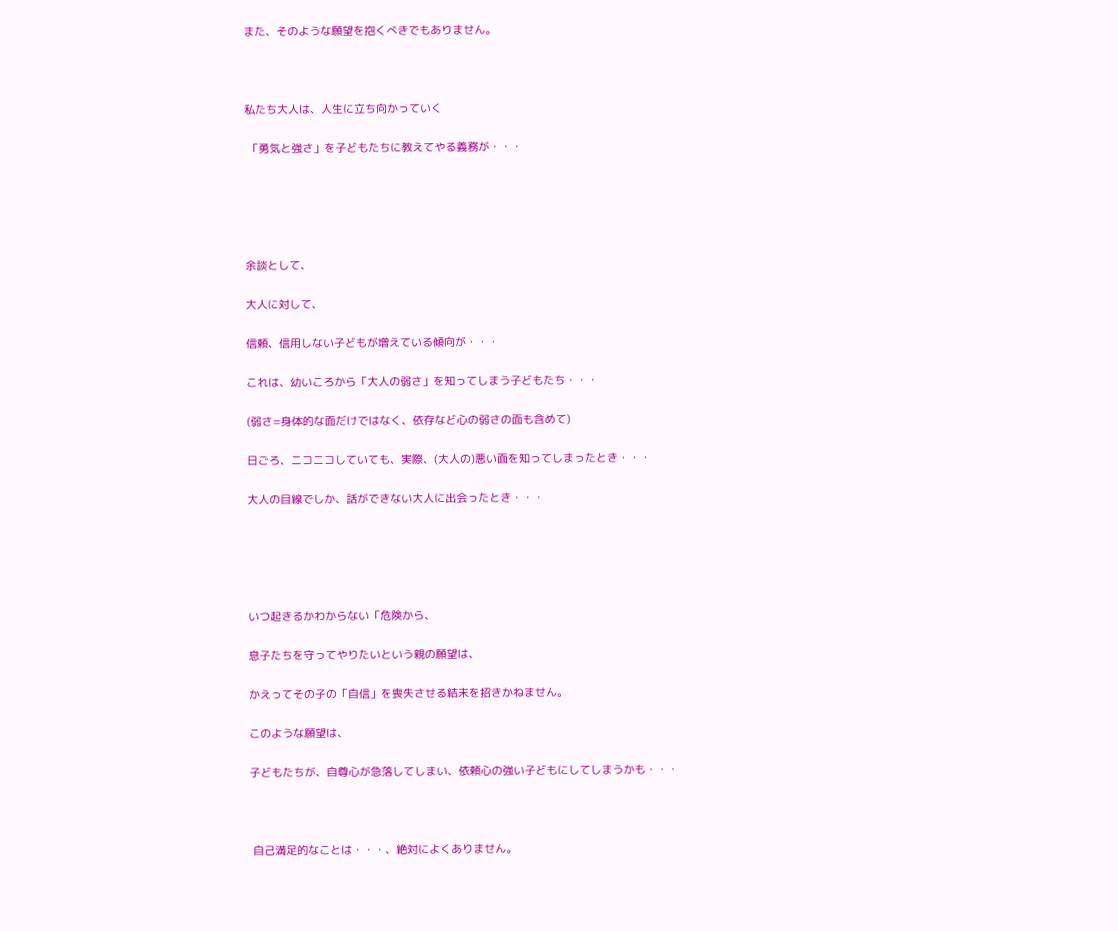また、そのような願望を抱くべきでもありません。



私たち大人は、人生に立ち向かっていく

 「勇気と強さ」を子どもたちに教えてやる義務が・・・





余談として、

大人に対して、

信頼、信用しない子どもが増えている傾向が・・・

これは、幼いころから「大人の弱さ」を知ってしまう子どもたち・・・

(弱さ=身体的な面だけではなく、依存など心の弱さの面も含めて)

日ごろ、ニコニコしていても、実際、(大人の)悪い面を知ってしまったとき・・・

大人の目線でしか、話ができない大人に出会ったとき・・・





いつ起きるかわからない「危険から、

息子たちを守ってやりたいという親の願望は、

かえってその子の「自信」を喪失させる結末を招きかねません。

このような願望は、

子どもたちが、自尊心が急落してしまい、依頼心の強い子どもにしてしまうかも・・・



 自己満足的なことは・・・、絶対によくありません。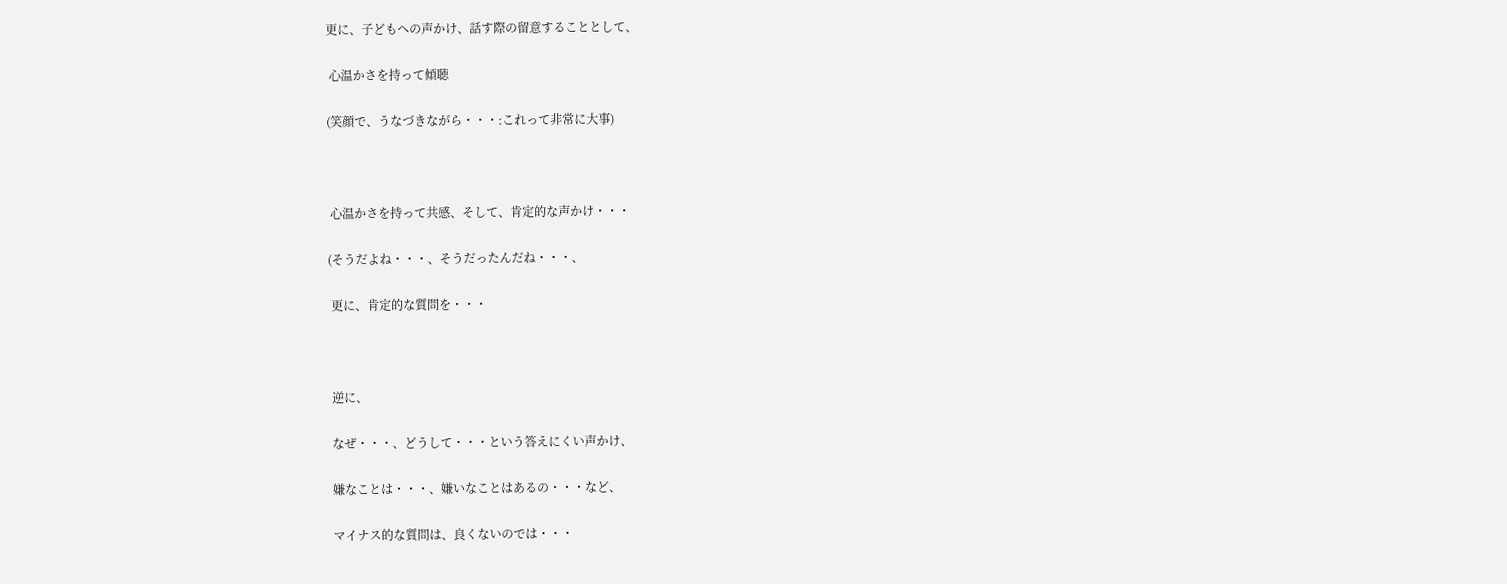更に、子どもへの声かけ、話す際の留意することとして、

 心温かさを持って傾聴

(笑顔で、うなづきながら・・・:これって非常に大事)



 心温かさを持って共感、そして、肯定的な声かけ・・・

(そうだよね・・・、そうだったんだね・・・、

 更に、肯定的な質問を・・・



 逆に、

 なぜ・・・、どうして・・・という答えにくい声かけ、

 嫌なことは・・・、嫌いなことはあるの・・・など、

 マイナス的な質問は、良くないのでは・・・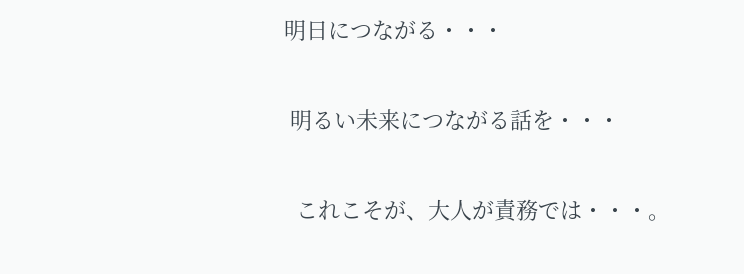明日につながる・・・

 明るい未来につながる話を・・・

  これこそが、大人が責務では・・・。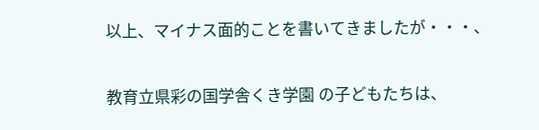以上、マイナス面的ことを書いてきましたが・・・、

教育立県彩の国学舎くき学園 の子どもたちは、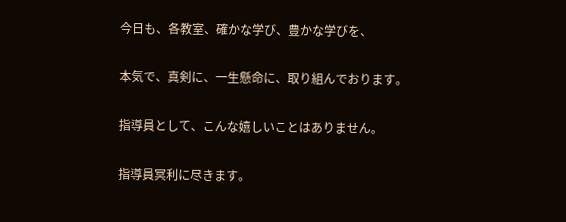今日も、各教室、確かな学び、豊かな学びを、

本気で、真剣に、一生懸命に、取り組んでおります。

指導員として、こんな嬉しいことはありません。

指導員冥利に尽きます。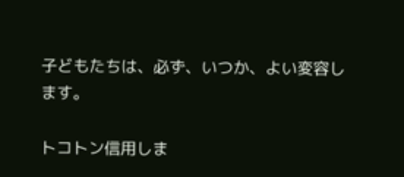子どもたちは、必ず、いつか、よい変容します。

トコトン信用しま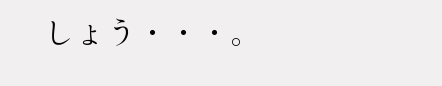しょう・・・。